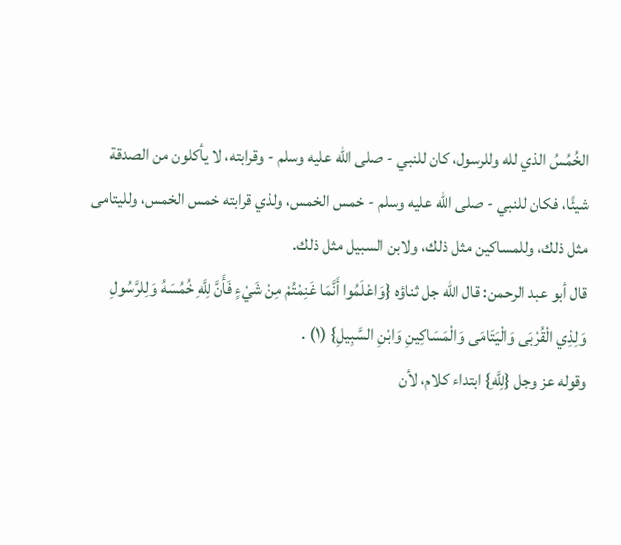الخُمُسُ الذي لله وللرسول، كان للنبي - صلى الله عليه وسلم - وقرابته، لا يأكلون من الصدقة شيئًا، فكان للنبي - صلى الله عليه وسلم - خمس الخمس، ولذي قرابته خمس الخمس، ولليتامى مثل ذلك، وللمساكين مثل ذلك، ولابن السبيل مثل ذلك.
قال أبو عبد الرحمن: قال الله جل ثناؤه {وَاعْلَمُوا أَنَّمَا غَنِمْتُمْ مِنْ شَيْءٍ فَأَنَّ لِلَّهِ خُمُسَهُ وَلِلرَّسُولِ وَلِذِي الْقُرْبَى وَالْيَتَامَى وَالْمَسَاكِينِ وَابْنِ السَّبِيلِ} (١) .
وقوله عز وجل {لِلَّهِ} ابتداء كلام، لأن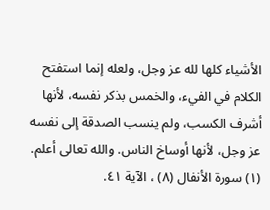الأشياء كلها لله عز وجل، ولعله إنما استفتح الكلام في الفيء، والخمس بذكر نفسه، لأنها أشرف الكسب، ولم ينسب الصدقة إلى نفسه عز وجل، لأنها أوساخ الناس. والله تعالى أعلم.
(١) سورة الأنفال (٨) ، الآية ٤١.